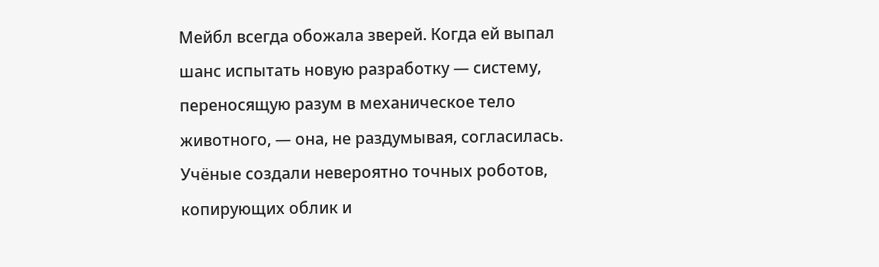Мейбл всегда обожала зверей. Когда ей выпал шанс испытать новую разработку — систему, переносящую разум в механическое тело животного, — она, не раздумывая, согласилась. Учёные создали невероятно точных роботов, копирующих облик и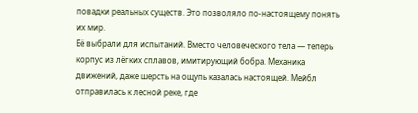повадки реальных существ. Это позволяло по-настоящему понять их мир.
Её выбрали для испытаний. Вместо человеческого тела — теперь корпус из лёгких сплавов, имитирующий бобра. Механика движений, даже шерсть на ощупь казалась настоящей. Мейбл отправилась к лесной реке, где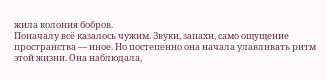жила колония бобров.
Поначалу всё казалось чужим. Звуки, запахи, само ощущение пространства — иное. Но постепенно она начала улавливать ритм этой жизни. Она наблюдала,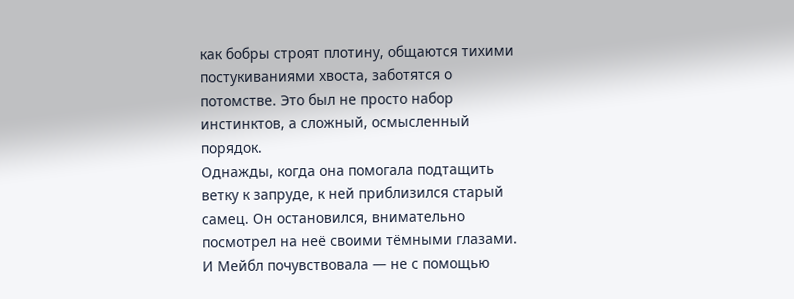как бобры строят плотину, общаются тихими постукиваниями хвоста, заботятся о потомстве. Это был не просто набор инстинктов, а сложный, осмысленный порядок.
Однажды, когда она помогала подтащить ветку к запруде, к ней приблизился старый самец. Он остановился, внимательно посмотрел на неё своими тёмными глазами. И Мейбл почувствовала — не с помощью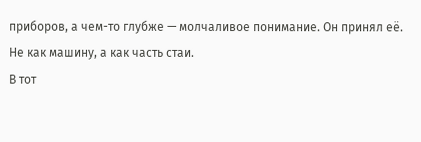приборов, а чем-то глубже — молчаливое понимание. Он принял её. Не как машину, а как часть стаи.
В тот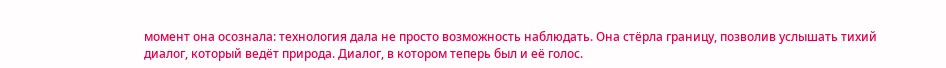момент она осознала: технология дала не просто возможность наблюдать. Она стёрла границу, позволив услышать тихий диалог, который ведёт природа. Диалог, в котором теперь был и её голос.